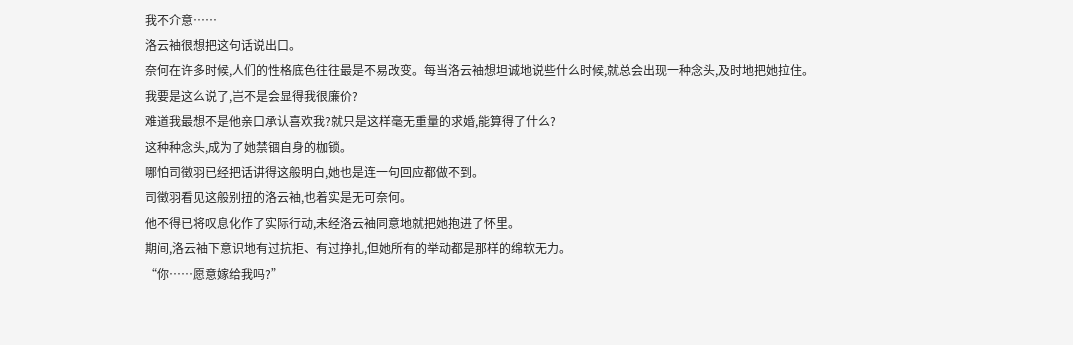我不介意……
洛云袖很想把这句话说出口。
奈何在许多时候,人们的性格底色往往最是不易改变。每当洛云袖想坦诚地说些什么时候,就总会出现一种念头,及时地把她拉住。
我要是这么说了,岂不是会显得我很廉价?
难道我最想不是他亲口承认喜欢我?就只是这样毫无重量的求婚,能算得了什么?
这种种念头,成为了她禁锢自身的枷锁。
哪怕司徵羽已经把话讲得这般明白,她也是连一句回应都做不到。
司徵羽看见这般别扭的洛云袖,也着实是无可奈何。
他不得已将叹息化作了实际行动,未经洛云袖同意地就把她抱进了怀里。
期间,洛云袖下意识地有过抗拒、有过挣扎,但她所有的举动都是那样的绵软无力。
“你……愿意嫁给我吗?”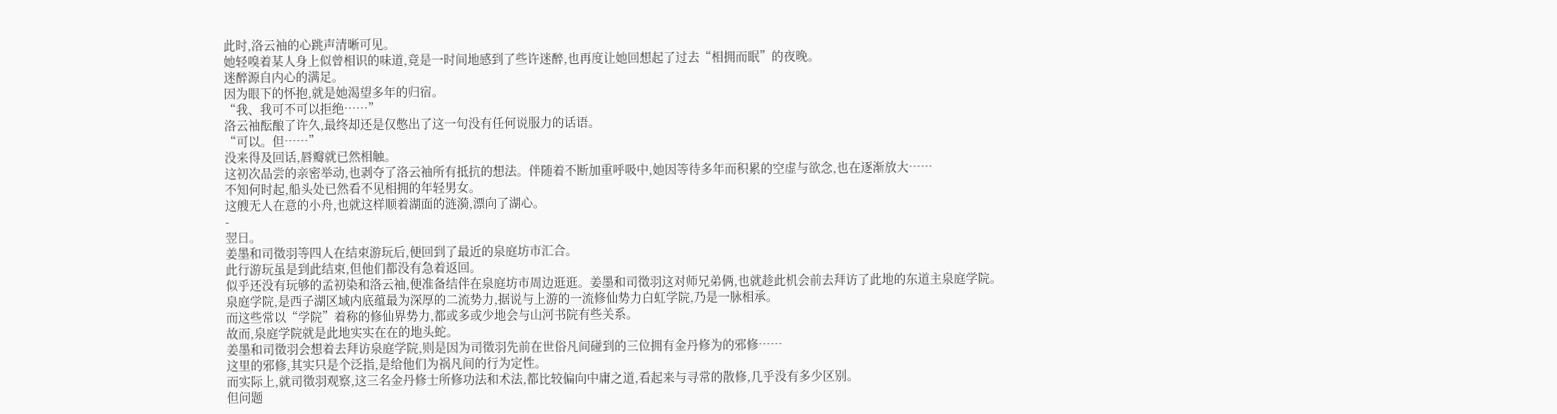此时,洛云袖的心跳声清晰可见。
她轻嗅着某人身上似曾相识的味道,竟是一时间地感到了些许迷醉,也再度让她回想起了过去“相拥而眠”的夜晚。
迷醉源自内心的满足。
因为眼下的怀抱,就是她渴望多年的归宿。
“我、我可不可以拒绝……”
洛云袖酝酿了许久,最终却还是仅憋出了这一句没有任何说服力的话语。
“可以。但……”
没来得及回话,唇瓣就已然相触。
这初次品尝的亲密举动,也剥夺了洛云袖所有抵抗的想法。伴随着不断加重呼吸中,她因等待多年而积累的空虚与欲念,也在逐渐放大……
不知何时起,船头处已然看不见相拥的年轻男女。
这艘无人在意的小舟,也就这样顺着湖面的涟漪,漂向了湖心。
-
翌日。
姜墨和司徵羽等四人在结束游玩后,便回到了最近的泉庭坊市汇合。
此行游玩虽是到此结束,但他们都没有急着返回。
似乎还没有玩够的孟初染和洛云袖,便准备结伴在泉庭坊市周边逛逛。姜墨和司徵羽这对师兄弟俩,也就趁此机会前去拜访了此地的东道主泉庭学院。
泉庭学院,是西子湖区域内底蕴最为深厚的二流势力,据说与上游的一流修仙势力白虹学院,乃是一脉相承。
而这些常以“学院”着称的修仙界势力,都或多或少地会与山河书院有些关系。
故而,泉庭学院就是此地实实在在的地头蛇。
姜墨和司徵羽会想着去拜访泉庭学院,则是因为司徵羽先前在世俗凡间碰到的三位拥有金丹修为的邪修……
这里的邪修,其实只是个泛指,是给他们为祸凡间的行为定性。
而实际上,就司徵羽观察,这三名金丹修士所修功法和术法,都比较偏向中庸之道,看起来与寻常的散修,几乎没有多少区别。
但问题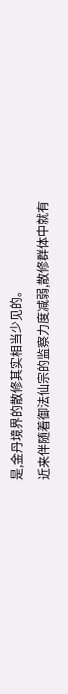是,金丹境界的散修其实相当少见的。
近来伴随着御法仙宗的监察力度减弱,散修群体中就有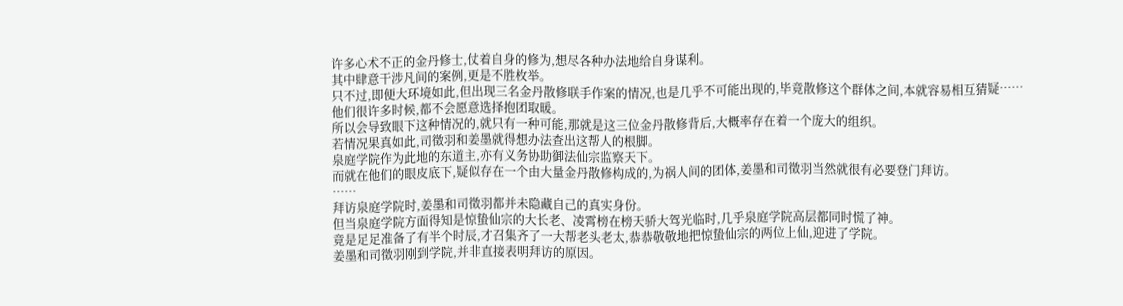许多心术不正的金丹修士,仗着自身的修为,想尽各种办法地给自身谋利。
其中肆意干涉凡间的案例,更是不胜枚举。
只不过,即便大环境如此,但出现三名金丹散修联手作案的情况,也是几乎不可能出现的,毕竟散修这个群体之间,本就容易相互猜疑……
他们很许多时候,都不会愿意选择抱团取暖。
所以会导致眼下这种情况的,就只有一种可能,那就是这三位金丹散修背后,大概率存在着一个庞大的组织。
若情况果真如此,司徵羽和姜墨就得想办法查出这帮人的根脚。
泉庭学院作为此地的东道主,亦有义务协助御法仙宗监察天下。
而就在他们的眼皮底下,疑似存在一个由大量金丹散修构成的,为祸人间的团体,姜墨和司徵羽当然就很有必要登门拜访。
……
拜访泉庭学院时,姜墨和司徵羽都并未隐藏自己的真实身份。
但当泉庭学院方面得知是惊蛰仙宗的大长老、凌霄榜在榜天骄大驾光临时,几乎泉庭学院高层都同时慌了神。
竟是足足准备了有半个时辰,才召集齐了一大帮老头老太,恭恭敬敬地把惊蛰仙宗的两位上仙,迎进了学院。
姜墨和司徵羽刚到学院,并非直接表明拜访的原因。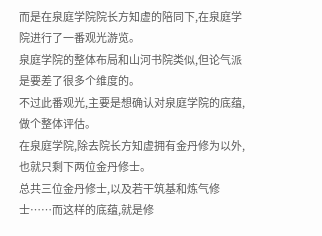而是在泉庭学院院长方知虚的陪同下,在泉庭学院进行了一番观光游览。
泉庭学院的整体布局和山河书院类似,但论气派是要差了很多个维度的。
不过此番观光,主要是想确认对泉庭学院的底蕴,做个整体评估。
在泉庭学院,除去院长方知虚拥有金丹修为以外,也就只剩下两位金丹修士。
总共三位金丹修士,以及若干筑基和炼气修士……而这样的底蕴,就是修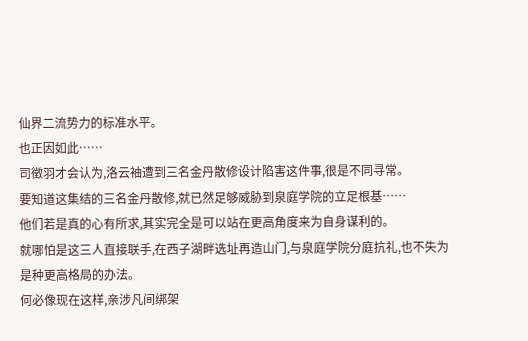仙界二流势力的标准水平。
也正因如此……
司徵羽才会认为,洛云袖遭到三名金丹散修设计陷害这件事,很是不同寻常。
要知道这集结的三名金丹散修,就已然足够威胁到泉庭学院的立足根基……
他们若是真的心有所求,其实完全是可以站在更高角度来为自身谋利的。
就哪怕是这三人直接联手,在西子湖畔选址再造山门,与泉庭学院分庭抗礼,也不失为是种更高格局的办法。
何必像现在这样,亲涉凡间绑架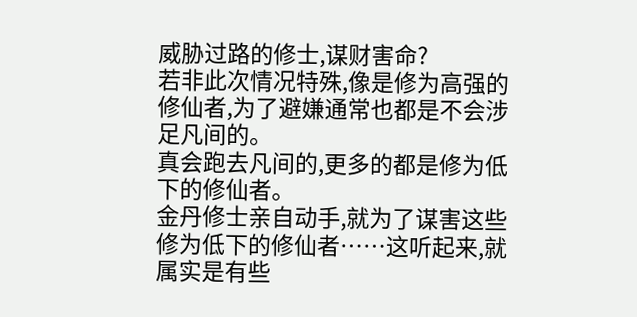威胁过路的修士,谋财害命?
若非此次情况特殊,像是修为高强的修仙者,为了避嫌通常也都是不会涉足凡间的。
真会跑去凡间的,更多的都是修为低下的修仙者。
金丹修士亲自动手,就为了谋害这些修为低下的修仙者……这听起来,就属实是有些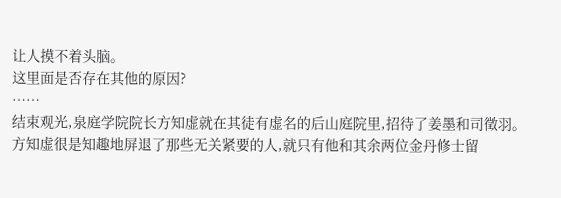让人摸不着头脑。
这里面是否存在其他的原因?
……
结束观光,泉庭学院院长方知虚就在其徒有虚名的后山庭院里,招待了姜墨和司徵羽。
方知虚很是知趣地屏退了那些无关紧要的人,就只有他和其余两位金丹修士留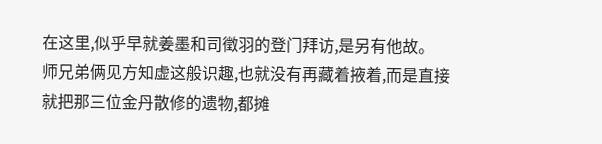在这里,似乎早就姜墨和司徵羽的登门拜访,是另有他故。
师兄弟俩见方知虚这般识趣,也就没有再藏着掖着,而是直接就把那三位金丹散修的遗物,都摊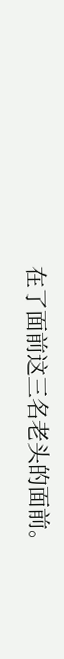在了面前这三名老头的面前。